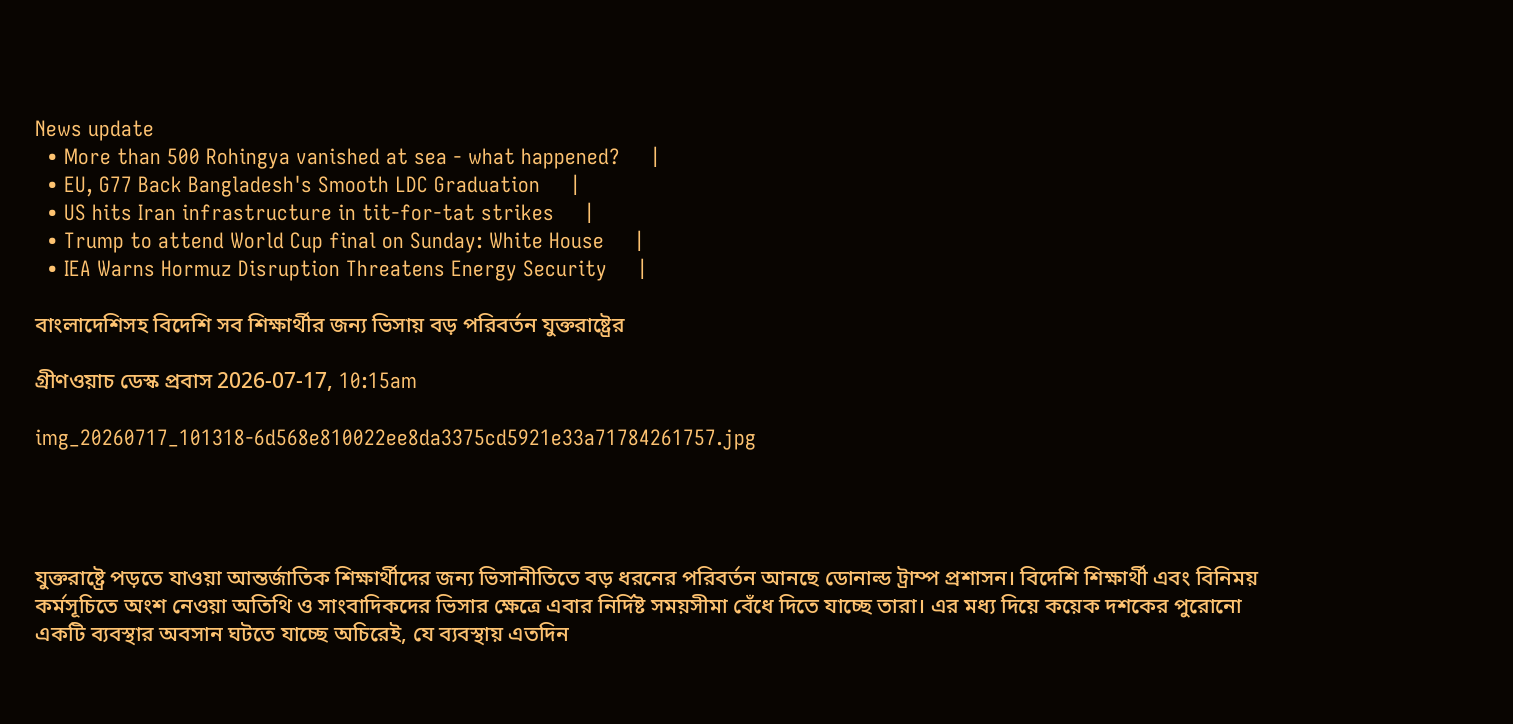News update
  • More than 500 Rohingya vanished at sea - what happened?     |
  • EU, G77 Back Bangladesh's Smooth LDC Graduation     |
  • US hits Iran infrastructure in tit-for-tat strikes     |
  • Trump to attend World Cup final on Sunday: White House     |
  • IEA Warns Hormuz Disruption Threatens Energy Security     |

বাংলাদেশিসহ বিদেশি সব শিক্ষার্থীর জন্য ভিসায় বড় পরিবর্তন যুক্তরাষ্ট্রের

গ্রীণওয়াচ ডেস্ক প্রবাস 2026-07-17, 10:15am

img_20260717_101318-6d568e810022ee8da3375cd5921e33a71784261757.jpg




যুক্তরাষ্ট্রে পড়তে যাওয়া আন্তর্জাতিক শিক্ষার্থীদের জন্য ভিসানীতিতে বড় ধরনের পরিবর্তন আনছে ডোনাল্ড ট্রাম্প প্রশাসন। বিদেশি শিক্ষার্থী এবং বিনিময় কর্মসূচিতে অংশ নেওয়া অতিথি ও সাংবাদিকদের ভিসার ক্ষেত্রে এবার নির্দিষ্ট সময়সীমা বেঁধে দিতে যাচ্ছে তারা। এর মধ্য দিয়ে কয়েক দশকের পুরোনো একটি ব্যবস্থার অবসান ঘটতে যাচ্ছে অচিরেই, যে ব্যবস্থায় এতদিন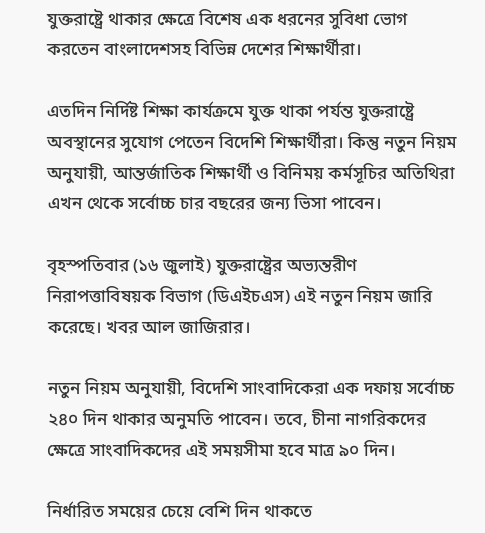যুক্তরাষ্ট্রে থাকার ক্ষেত্রে বিশেষ এক ধরনের সুবিধা ভোগ করতেন বাংলাদেশসহ বিভিন্ন দেশের শিক্ষার্থীরা।

এতদিন নির্দিষ্ট শিক্ষা কার্যক্রমে যুক্ত থাকা পর্যন্ত যুক্তরাষ্ট্রে অবস্থানের সুযোগ পেতেন বিদেশি শিক্ষার্থীরা। কিন্তু নতুন নিয়ম অনুযায়ী, আন্তর্জাতিক শিক্ষার্থী ও বিনিময় কর্মসূচির অতিথিরা এখন থেকে সর্বোচ্চ চার বছরের জন্য ভিসা পাবেন।

বৃহস্পতিবার (১৬ জুলাই) যুক্তরাষ্ট্রের অভ্যন্তরীণ নিরাপত্তাবিষয়ক বিভাগ (ডিএইচএস) এই নতুন নিয়ম জারি করেছে। খবর আল জাজিরার।

নতুন নিয়ম অনুযায়ী, বিদেশি সাংবাদিকেরা এক দফায় সর্বোচ্চ ২৪০ দিন থাকার অনুমতি পাবেন। তবে, চীনা নাগরিকদের ক্ষেত্রে সাংবাদিকদের এই সময়সীমা হবে মাত্র ৯০ দিন।

নির্ধারিত সময়ের চেয়ে বেশি দিন থাকতে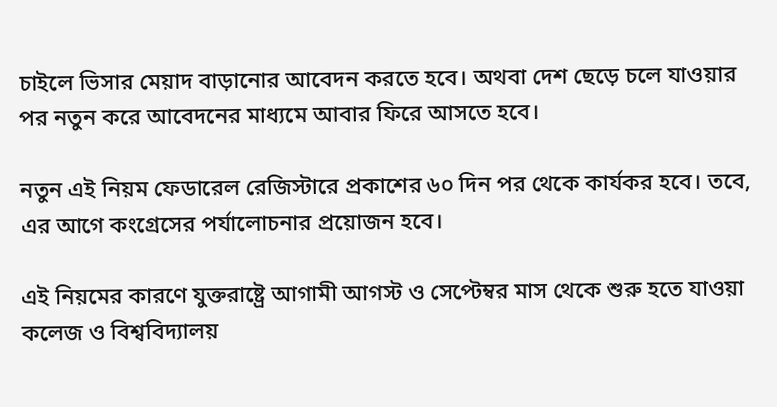চাইলে ভিসার মেয়াদ বাড়ানোর আবেদন করতে হবে। অথবা দেশ ছেড়ে চলে যাওয়ার পর নতুন করে আবেদনের মাধ্যমে আবার ফিরে আসতে হবে।

নতুন এই নিয়ম ফেডারেল রেজিস্টারে প্রকাশের ৬০ দিন পর থেকে কার্যকর হবে। তবে, এর আগে কংগ্রেসের পর্যালোচনার প্রয়োজন হবে।

এই নিয়মের কারণে যুক্তরাষ্ট্রে আগামী আগস্ট ও সেপ্টেম্বর মাস থেকে শুরু হতে যাওয়া কলেজ ও বিশ্ববিদ্যালয়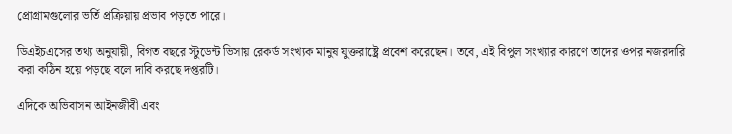প্রোগ্রামগুলোর ভর্তি প্রক্রিয়ায় প্রভাব পড়তে পারে।

ডিএইচএসের তথ্য অনুযায়ী, বিগত বছরে স্টুডেন্ট ভিসায় রেকর্ড সংখ্যক মানুষ যুক্তরাষ্ট্রে প্রবেশ করেছেন। তবে, এই বিপুল সংখ্যার কারণে তাদের ওপর নজরদারি করা কঠিন হয়ে পড়ছে বলে দাবি করছে দপ্তরটি।

এদিকে অভিবাসন আইনজীবী এবং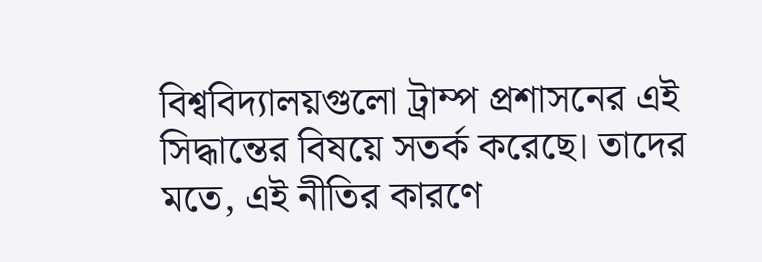বিশ্ববিদ্যালয়গুলো ট্রাম্প প্রশাসনের এই সিদ্ধান্তের বিষয়ে সতর্ক করেছে। তাদের মতে, এই নীতির কারণে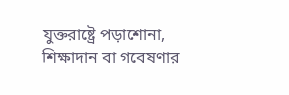যুক্তরাষ্ট্রে পড়াশোনা, শিক্ষাদান বা গবেষণার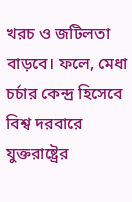খরচ ও জটিলতা বাড়বে। ফলে, মেধা চর্চার কেন্দ্র হিসেবে বিশ্ব দরবারে যুক্তরাষ্ট্রের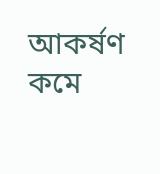আকর্ষণ কমে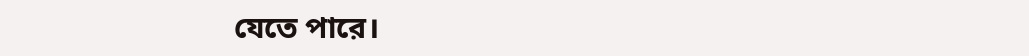যেতে পারে।